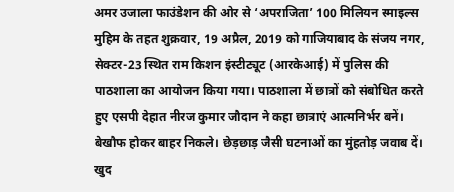अमर उजाला फाउंडेशन की ओर से ‘अपराजिता’ 100 मिलियन स्माइल्स मुहिम के तहत शुक्रवार, 19 अप्रैल, 2019 को गाजियाबाद के संजय नगर, सेक्टर-23 स्थित राम किशन इंस्टीट्यूट (आरकेआई) में पुलिस की पाठशाला का आयोजन किया गया। पाठशाला में छात्रों को संबोधित करते हुए एसपी देहात नीरज कुमार जौदान ने कहा छात्राएं आत्मनिर्भर बनें। बेखौफ होकर बाहर निकले। छेड़छाड़ जैसी घटनाओं का मुंहतोड़ जवाब दें। खुद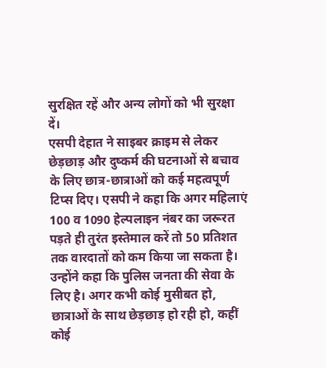सुरक्षित रहें और अन्य लोगों को भी सुरक्षा दें।
एसपी देहात ने साइबर क्राइम से लेकर छेड़छाड़ और दुष्कर्म की घटनाओं से बचाव के लिए छात्र-छात्राओं को कई महत्वपूर्ण टिप्स दिए। एसपी ने कहा कि अगर महिलाएं 100 व 1090 हेल्पलाइन नंबर का जरूरत पड़ते ही तुरंत इस्तेमाल करें तो 50 प्रतिशत तक वारदातों को कम किया जा सकता है। उन्होंने कहा कि पुलिस जनता की सेवा के लिए है। अगर कभी कोई मुसीबत हो, छात्राओं के साथ छेड़छाड़ हो रही हो, कहीं कोई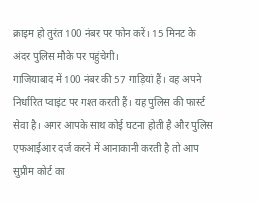क्राइम हो तुरंत 100 नंबर पर फोन करें। 15 मिनट के अंदर पुलिस मौके पर पहुंचेगी।
गाजियाबाद में 100 नंबर की 57 गाड़ियां हैं। वह अपने निर्धारित प्वाइंट पर गश्त करती हैं। यह पुलिस की फार्स्ट सेवा है। अगर आपके साथ कोई घटना होती है और पुलिस एफआईआर दर्ज करने में आनाकानी करती है तो आप सुप्रीम कोर्ट का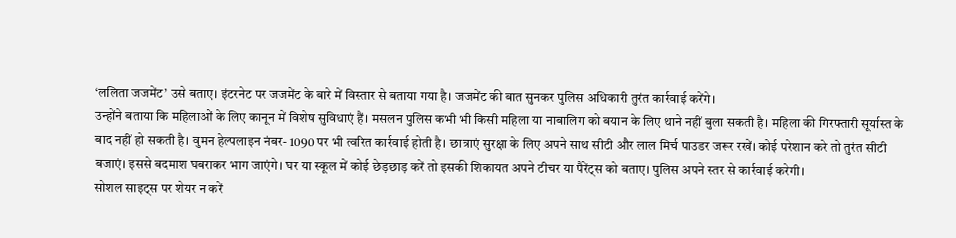‘ललिता जजमेंट’ उसे बताए। इंटरनेट पर जजमेंट के बारे में विस्तार से बताया गया है। जजमेंट की बात सुनकर पुलिस अधिकारी तुरंत कार्रवाई करेंगे।
उन्होंने बताया कि महिलाओं के लिए कानून में विशेष सुविधाएं हैं। मसलन पुलिस कभी भी किसी महिला या नाबालिग को बयान के लिए थाने नहीं बुला सकती है। महिला की गिरफ्तारी सूर्यास्त के बाद नहीं हो सकती है। वुमन हेल्पलाइन नंबर- 1090 पर भी त्वरित कार्रवाई होती है। छात्राएं सुरक्षा के लिए अपने साथ सीटी और लाल मिर्च पाउडर जरूर रखें। कोई परेशान करे तो तुरंत सीटी बजाएं। इससे बदमाश घबराकर भाग जाएंगे। घर या स्कूल में कोई छेड़छाड़ करें तो इसकी शिकायत अपने टीचर या पैरेंट्स को बताए। पुलिस अपने स्तर से कार्रवाई करेगी।
सोशल साइट्स पर शेयर न करें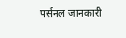पर्सनल जानकारी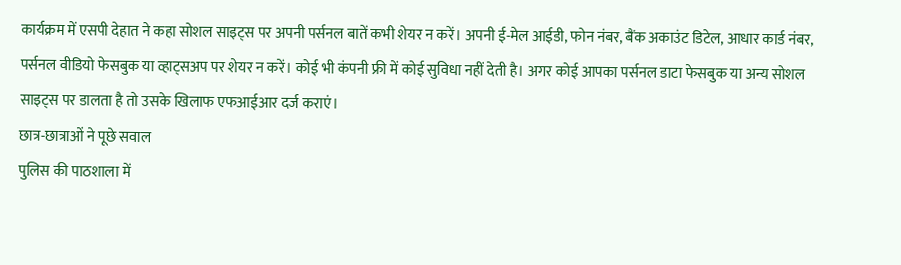कार्यक्रम में एसपी देहात ने कहा सोशल साइट्स पर अपनी पर्सनल बातें कभी शेयर न करें। अपनी ई-मेल आईडी, फोन नंबर, बैंक अकाउंट डिटेल, आधार कार्ड नंबर, पर्सनल वीडियो फेसबुक या व्हाट्सअप पर शेयर न करें। कोई भी कंपनी फ्री में कोई सुविधा नहीं देती है। अगर कोई आपका पर्सनल डाटा फेसबुक या अन्य सोशल साइट्स पर डालता है तो उसके खिलाफ एफआईआर दर्ज कराएं।
छात्र-छात्राओं ने पूछे सवाल
पुलिस की पाठशाला में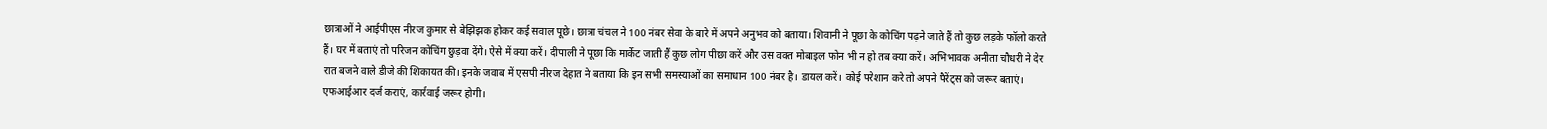छात्राओं ने आईपीएस नीरज कुमार से बेझिझक होकर कई सवाल पूछे। छात्रा चंचल ने 100 नंबर सेवा के बारे में अपने अनुभव को बताया। शिवानी ने पूछा के कोचिंग पढ़ने जाते हैं तो कुछ लड़के फॉलो करते हैं। घर में बताएं तो परिजन कोचिंग छुड़वा देंगे। ऐसे में क्या करें। दीपाली ने पूछा कि मार्केट जाती हैं कुछ लोग पीछा करें और उस वक्त मोबाइल फोन भी न हो तब क्या करें। अभिभावक अनीता चौधरी ने देर रात बजने वाले डीजे की शिकायत की। इनके जवाब में एसपी नीरज देहात ने बताया कि इन सभी समस्याओं का समाधान 100 नंबर है। डायल करें। कोई परेशान करे तो अपने पैरेंट्स को जरूर बताएं। एफआईआर दर्ज कराएं, कार्रवाई जरूर होगी।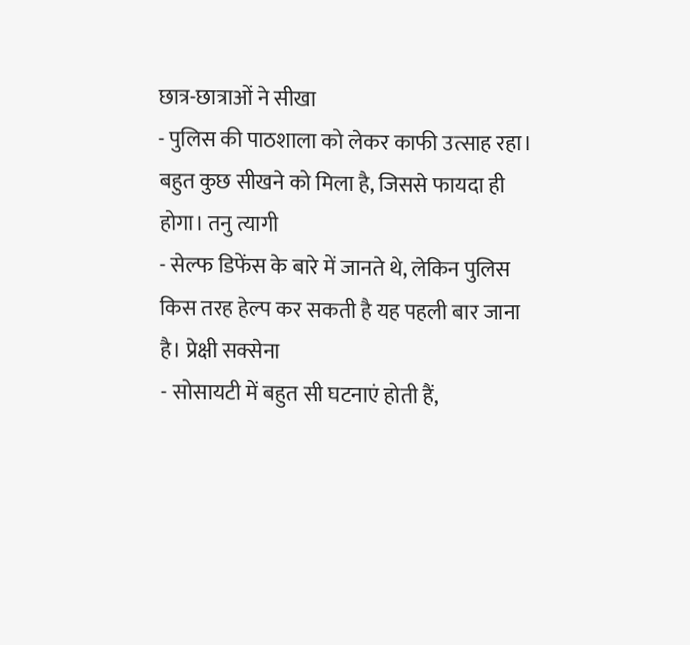छात्र-छात्राओं ने सीखा
- पुलिस की पाठशाला को लेकर काफी उत्साह रहा। बहुत कुछ सीखने को मिला है, जिससे फायदा ही होगा। तनु त्यागी
- सेल्फ डिफेंस के बारे में जानते थे, लेकिन पुलिस किस तरह हेल्प कर सकती है यह पहली बार जाना है। प्रेक्षी सक्सेना
- सोसायटी में बहुत सी घटनाएं होती हैं,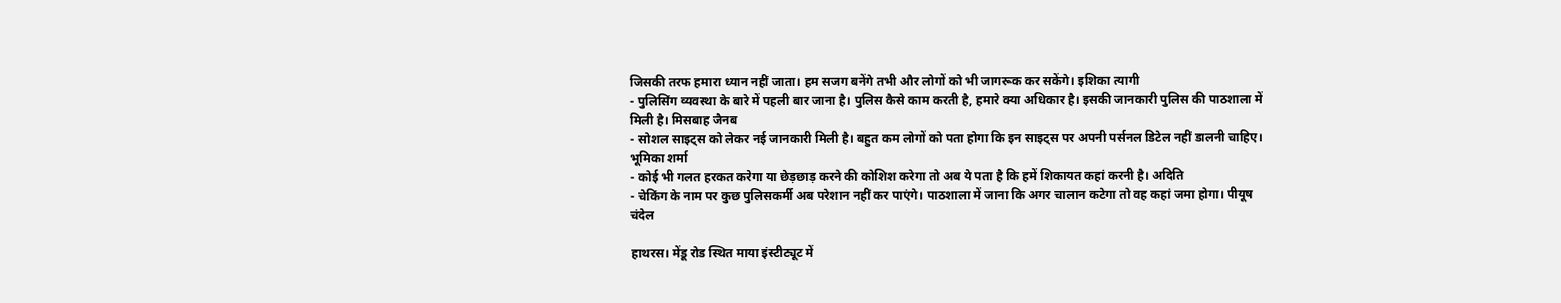जिसकी तरफ हमारा ध्यान नहीं जाता। हम सजग बनेंगे तभी और लोगों को भी जागरूक कर सकेंगे। इशिका त्यागी
- पुलिसिंग व्यवस्था के बारे में पहली बार जाना है। पुलिस कैसे काम करती है, हमारे क्या अधिकार है। इसकी जानकारी पुलिस की पाठशाला में मिली है। मिसबाह जैनब
- सोशल साइट्स को लेकर नई जानकारी मिली है। बहुत कम लोगों को पता होगा कि इन साइट्स पर अपनी पर्सनल डिटेल नहीं डालनी चाहिए। भूमिका शर्मा
- कोई भी गलत हरकत करेगा या छेड़छाड़ करने की कोशिश करेगा तो अब ये पता है कि हमें शिकायत कहां करनी है। अदिति
- चेकिंग के नाम पर कुछ पुलिसकर्मी अब परेशान नहीं कर पाएंगे। पाठशाला में जाना कि अगर चालान कटेगा तो वह कहां जमा होगा। पीयूष चंदेल

हाथरस। मेंडू रोड स्थित माया इंस्टीट्यूट में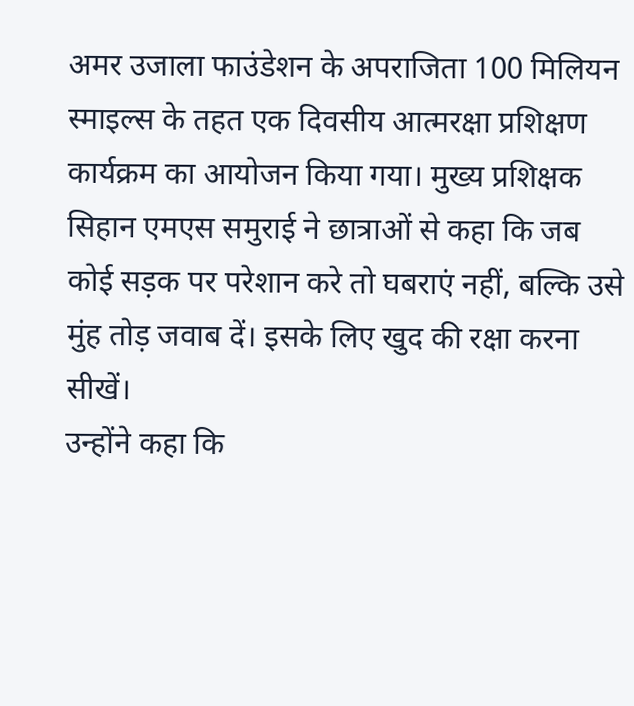अमर उजाला फाउंडेशन के अपराजिता 100 मिलियन स्माइल्स के तहत एक दिवसीय आत्मरक्षा प्रशिक्षण कार्यक्रम का आयोजन किया गया। मुख्य प्रशिक्षक सिहान एमएस समुराई ने छात्राओं से कहा कि जब कोई सड़क पर परेशान करे तो घबराएं नहीं, बल्कि उसे मुंह तोड़ जवाब दें। इसके लिए खुद की रक्षा करना सीखें।
उन्होंने कहा कि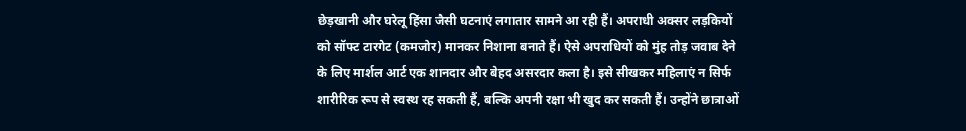छेड़खानी और घरेलू हिंसा जैसी घटनाएं लगातार सामने आ रही हैं। अपराधी अक्सर लड़कियों को सॉफ्ट टारगेट (कमजोर) मानकर निशाना बनाते हैं। ऐसे अपराधियों को मुंह तोड़ जवाब देने के लिए मार्शल आर्ट एक शानदार और बेहद असरदार कला है। इसे सीखकर महिलाएं न सिर्फ शारीरिक रूप से स्वस्थ रह सकती हैं, बल्कि अपनी रक्षा भी खुद कर सकती हैं। उन्होंने छात्राओं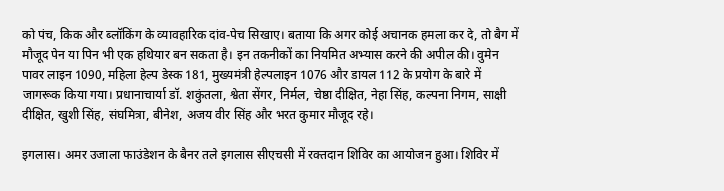को पंच, किक और ब्लॉकिंग के व्यावहारिक दांव-पेच सिखाए। बताया कि अगर कोई अचानक हमला कर दे, तो बैग में मौजूद पेन या पिन भी एक हथियार बन सकता है। इन तकनीकों का नियमित अभ्यास करने की अपील की। वुमेन पावर लाइन 1090, महिला हेल्प डेस्क 181, मुख्यमंत्री हेल्पलाइन 1076 और डायल 112 के प्रयोग के बारे में जागरूक किया गया। प्रधानाचार्या डॉ. शकुंतला, श्वेता सेंगर, निर्मल, चेष्ठा दीक्षित, नेहा सिंह, कल्पना निगम, साक्षी दीक्षित, खुशी सिंह, संघमित्रा, बीनेश, अजय वीर सिंह और भरत कुमार मौजूद रहे।

इगलास। अमर उजाला फाउंडेशन के बैनर तले इगलास सीएचसी में रक्तदान शिविर का आयोजन हुआ। शिविर में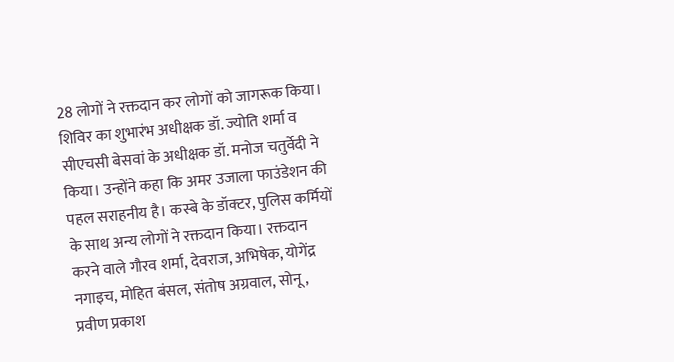28 लोगों ने रक्तदान कर लोगों को जागरूक किया। शिविर का शुभारंभ अधीक्षक डॉ. ज्योति शर्मा व सीएचसी बेसवां के अधीक्षक डॉ. मनोज चतुर्वेदी ने किया। उन्होंने कहा कि अमर उजाला फाउंडेशन की पहल सराहनीय है। कस्बे के डॉक्टर, पुलिस कर्मियों के साथ अन्य लोगों ने रक्तदान किया। रक्तदान करने वाले गौरव शर्मा, देवराज, अभिषेक, योगेंद्र नगाइच, मोहित बंसल, संतोष अग्रवाल, सोनू, प्रवीण प्रकाश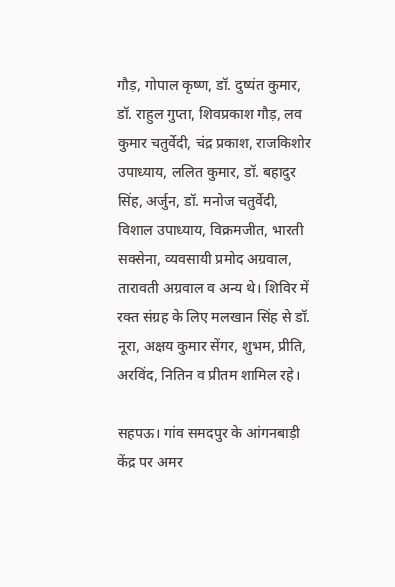गौड़, गोपाल कृष्ण, डॉ. दुष्यंत कुमार, डॉ. राहुल गुप्ता, शिवप्रकाश गौड़, लव कुमार चतुर्वेदी, चंद्र प्रकाश, राजकिशोर उपाध्याय, ललित कुमार, डॉ. बहादुर सिंह, अर्जुन, डॉ. मनोज चतुर्वेदी, विशाल उपाध्याय, विक्रमजीत, भारती सक्सेना, व्यवसायी प्रमोद अग्रवाल, तारावती अग्रवाल व अन्य थे। शिविर में रक्त संग्रह के लिए मलखान सिंह से डॉ. नूरा, अक्षय कुमार सेंगर, शुभम, प्रीति, अरविंद, नितिन व प्रीतम शामिल रहे।

सहपऊ। गांव समदपुर के आंगनबाड़ी केंद्र पर अमर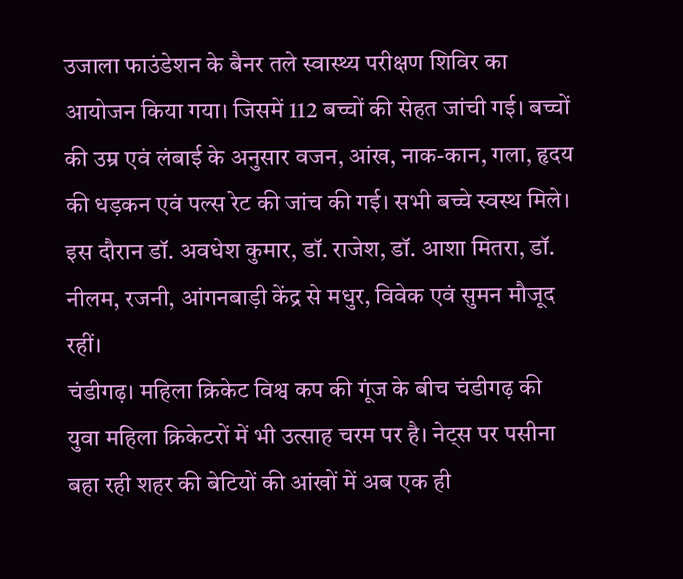उजाला फाउंडेशन के बैनर तले स्वास्थ्य परीक्षण शिविर का आयोजन किया गया। जिसमें 112 बच्चों की सेहत जांची गई। बच्चों की उम्र एवं लंबाई के अनुसार वजन, आंख, नाक-कान, गला, हृदय की धड़कन एवं पल्स रेट की जांच की गई। सभी बच्चे स्वस्थ मिले। इस दौरान डॉ. अवधेश कुमार, डॉ. राजेश, डॉ. आशा मितरा, डॉ. नीलम, रजनी, आंगनबाड़ी केंद्र से मधुर, विवेक एवं सुमन मौजूद रहीं।
चंडीगढ़। महिला क्रिकेट विश्व कप की गूंज के बीच चंडीगढ़ की युवा महिला क्रिकेटरों में भी उत्साह चरम पर है। नेट्स पर पसीना बहा रही शहर की बेटियों की आंखों में अब एक ही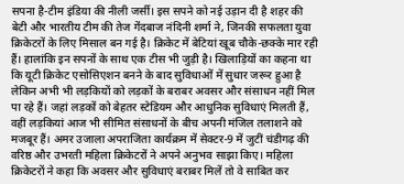सपना है-टीम इंडिया की नीली जर्सी। इस सपने को नई उड़ान दी है शहर की बेटी और भारतीय टीम की तेज गेंदबाज नंदिनी शर्मा ने, जिनकी सफलता युवा क्रिकेटरों के लिए मिसाल बन गई है। क्रिकेट में बेटियां खूब चौके-छक्के मार रही हैं। हालांकि इन सपनों के साथ एक टीस भी जुड़ी है। खिलाड़ियों का कहना था कि यूटी क्रिकेट एसोसिएशन बनने के बाद सुविधाओं में सुधार जरूर हुआ है लेकिन अभी भी लड़कियों को लड़कों के बराबर अवसर और संसाधन नहीं मिल पा रहे हैं। जहां लड़कों को बेहतर स्टेडियम और आधुनिक सुविधाएं मिलती हैं, वहीं लड़कियां आज भी सीमित संसाधनों के बीच अपनी मंजिल तलाशने को मजबूर हैं। अमर उजाला अपराजिता कार्यक्रम में सेक्टर-9 में जुटीं चंडीगढ़ की वरिष्ठ और उभरती महिला क्रिकेटरों ने अपने अनुभव साझा किए। महिला क्रिकेटरों ने कहा कि अवसर और सुविधाएं बराबर मिलें तो वे साबित कर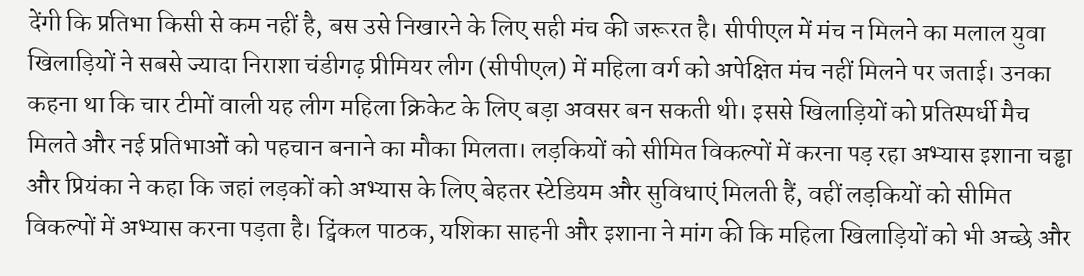देंगी कि प्रतिभा किसी से कम नहीं है, बस उसे निखारने के लिए सही मंच की जरूरत है। सीपीएल में मंच न मिलने का मलाल युवा खिलाड़ियों ने सबसे ज्यादा निराशा चंडीगढ़ प्रीमियर लीग (सीपीएल) में महिला वर्ग को अपेक्षित मंच नहीं मिलने पर जताई। उनका कहना था कि चार टीमों वाली यह लीग महिला क्रिकेट के लिए बड़ा अवसर बन सकती थी। इससे खिलाड़ियों को प्रतिस्पर्धी मैच मिलते और नई प्रतिभाओं को पहचान बनाने का मौका मिलता। लड़कियों को सीमित विकल्पों में करना पड़ रहा अभ्यास इशाना चड्ढा और प्रियंका ने कहा कि जहां लड़कों को अभ्यास के लिए बेहतर स्टेडियम और सुविधाएं मिलती हैं, वहीं लड़कियों को सीमित विकल्पों में अभ्यास करना पड़ता है। ट्विंकल पाठक, यशिका साहनी और इशाना ने मांग की कि महिला खिलाड़ियों को भी अच्छे और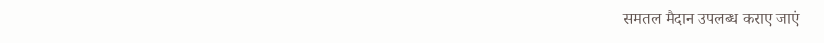समतल मैदान उपलब्ध कराए जाएं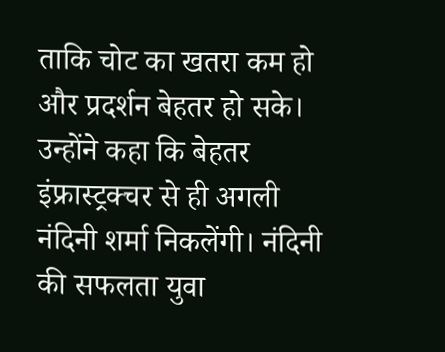ताकि चोट का खतरा कम हो और प्रदर्शन बेहतर हो सके। उन्होंने कहा कि बेहतर इंफ्रास्ट्रक्चर से ही अगली नंदिनी शर्मा निकलेंगी। नंदिनी की सफलता युवा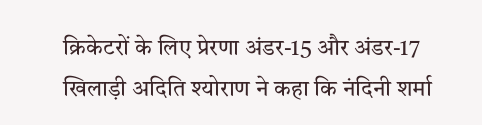क्रिकेटरों के लिए प्रेरणा अंडर-15 और अंडर-17 खिलाड़ी अदिति श्योराण ने कहा कि नंदिनी शर्मा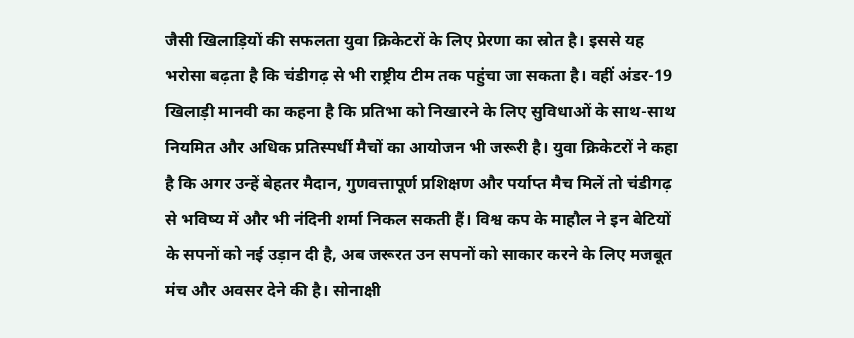जैसी खिलाड़ियों की सफलता युवा क्रिकेटरों के लिए प्रेरणा का स्रोत है। इससे यह भरोसा बढ़ता है कि चंडीगढ़ से भी राष्ट्रीय टीम तक पहुंचा जा सकता है। वहीं अंडर-19 खिलाड़ी मानवी का कहना है कि प्रतिभा को निखारने के लिए सुविधाओं के साथ-साथ नियमित और अधिक प्रतिस्पर्धी मैचों का आयोजन भी जरूरी है। युवा क्रिकेटरों ने कहा है कि अगर उन्हें बेहतर मैदान, गुणवत्तापूर्ण प्रशिक्षण और पर्याप्त मैच मिलें तो चंडीगढ़ से भविष्य में और भी नंदिनी शर्मा निकल सकती हैं। विश्व कप के माहौल ने इन बेटियों के सपनों को नई उड़ान दी है, अब जरूरत उन सपनों को साकार करने के लिए मजबूत मंच और अवसर देने की है। सोनाक्षी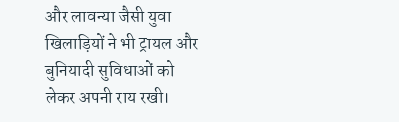और लावन्या जैसी युवा खिलाड़ियों ने भी ट्रायल और बुनियादी सुविधाओं को लेकर अपनी राय रखी।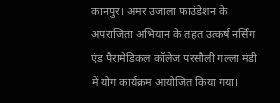कानपुर। अमर उजाला फाउंडेशन के अपराजिता अभियान के तहत उत्कर्ष नर्सिंग एंड पैरामेडिकल कॉलेज परसौली गल्ला मंडी में योग कार्यक्रम आयोजित किया गया।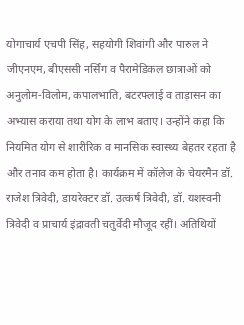योगाचार्य एचपी सिंह, सहयोगी शिवांगी और पारुल ने जीएनएम, बीएससी नर्सिंग व पैरामेडिकल छात्राओं को अनुलोम-विलोम, कपालभाति, बटरफ्लाई व ताड़ासन का अभ्यास कराया तथा योग के लाभ बताए। उन्होंने कहा कि नियमित योग से शारीरिक व मानसिक स्वास्थ्य बेहतर रहता है और तनाव कम होता है। कार्यक्रम में कॉलेज के चेयरमैन डॉ. राजेश त्रिवेदी, डायरेक्टर डॉ. उत्कर्ष त्रिवेदी, डॉ. यशस्वनी त्रिवेदी व प्राचार्य इंद्रावती चतुर्वेदी मौजूद रहीं। अतिथियों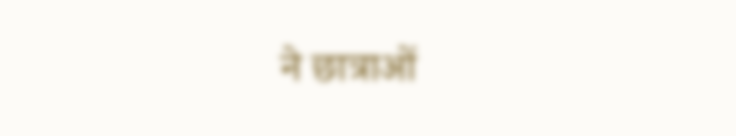ने छात्राओं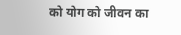को योग को जीवन का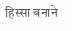हिस्सा बनाने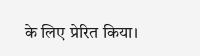के लिए प्रेरित किया।